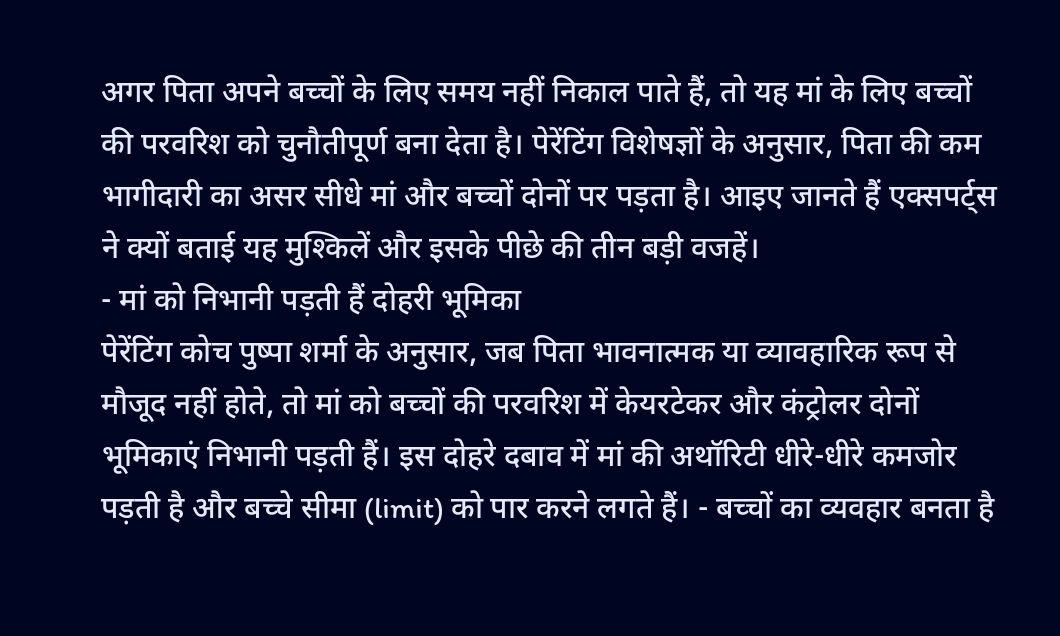अगर पिता अपने बच्चों के लिए समय नहीं निकाल पाते हैं, तो यह मां के लिए बच्चों की परवरिश को चुनौतीपूर्ण बना देता है। पेरेंटिंग विशेषज्ञों के अनुसार, पिता की कम भागीदारी का असर सीधे मां और बच्चों दोनों पर पड़ता है। आइए जानते हैं एक्सपर्ट्स ने क्यों बताई यह मुश्किलें और इसके पीछे की तीन बड़ी वजहें।
- मां को निभानी पड़ती हैं दोहरी भूमिका
पेरेंटिंग कोच पुष्पा शर्मा के अनुसार, जब पिता भावनात्मक या व्यावहारिक रूप से मौजूद नहीं होते, तो मां को बच्चों की परवरिश में केयरटेकर और कंट्रोलर दोनों भूमिकाएं निभानी पड़ती हैं। इस दोहरे दबाव में मां की अथॉरिटी धीरे-धीरे कमजोर पड़ती है और बच्चे सीमा (limit) को पार करने लगते हैं। - बच्चों का व्यवहार बनता है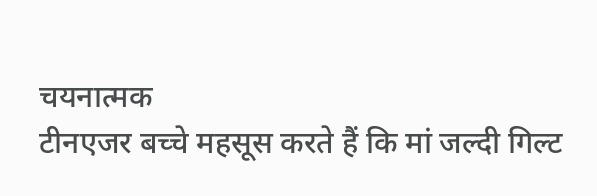चयनात्मक
टीनएजर बच्चे महसूस करते हैं कि मां जल्दी गिल्ट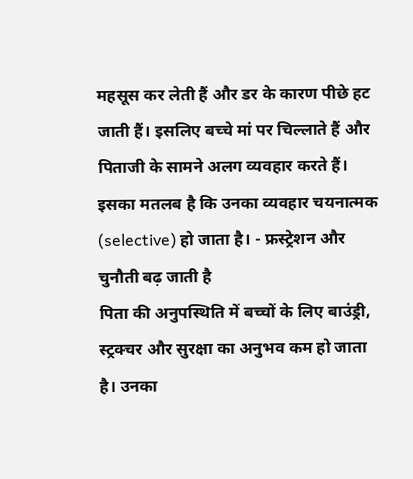महसूस कर लेती हैं और डर के कारण पीछे हट जाती हैं। इसलिए बच्चे मां पर चिल्लाते हैं और पिताजी के सामने अलग व्यवहार करते हैं। इसका मतलब है कि उनका व्यवहार चयनात्मक (selective) हो जाता है। - फ्रस्ट्रेशन और चुनौती बढ़ जाती है
पिता की अनुपस्थिति में बच्चों के लिए बाउंड्री, स्ट्रक्चर और सुरक्षा का अनुभव कम हो जाता है। उनका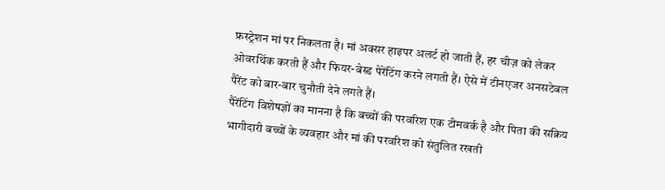फ्रस्ट्रेशन मां पर निकलता है। मां अक्सर हाइपर अलर्ट हो जाती हैं, हर चीज़ को लेकर ओवरथिंक करती हैं और फियर-बेस्ड पेरेंटिंग करने लगती हैं। ऐसे में टीनएजर अनसटेबल पैरेंट को बार-बार चुनौती देने लगते हैं।
पैरेंटिंग विशेषज्ञों का मानना है कि बच्चों की परवरिश एक टीमवर्क है और पिता की सक्रिय भागीदारी बच्चों के व्यवहार और मां की परवरिश को संतुलित रखती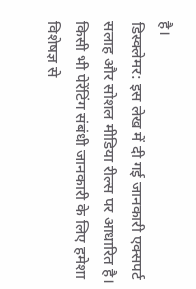है।
डिस्क्लेमर: इस लेख में दी गई जानकारी एक्सपर्ट सलाह और सोशल मीडिया रील्स पर आधारित है। किसी भी पेरेंटिंग संबंधी जानकारी के लिए हमेशा विशेषज्ञ से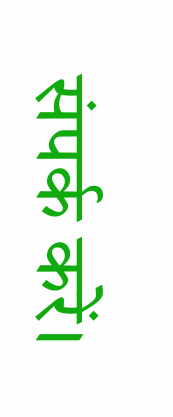संपर्क करें।